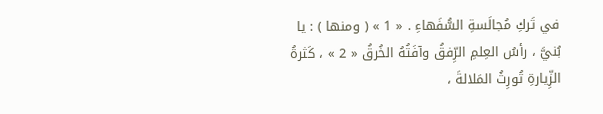في تَركِ مُجالَسةِ السُّفَهاءِ . « 1 » ( ومنها ) : يا بُنيَّ ، رأسُ العِلمِ الرِّفقُ وآفَتُهُ الخُرقُ « 2 » ، كَثرةُ الزِّيارةِ تُورِثُ المَلالةَ ،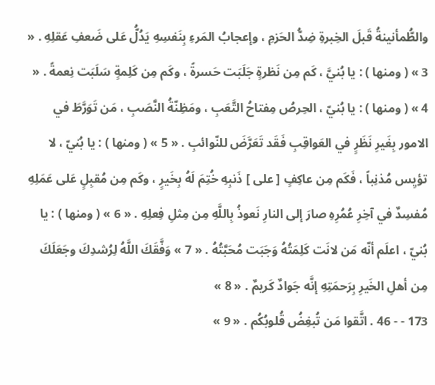والطُّمأنينةُ قَبلَ الخِبرةِ ضِدُّ الحَزمِ ، وإعجابُ المَرءِ بِنَفسِهِ يَدُلُّ عَلى ضَعفِ عَقلِهِ . « 3 » ( ومنها ) : يا بُنيَّ ، كَم مِن نَظرةٍ جَلَبَت حَسرةً ، وكَم مِن كَلِمةٍ سَلَبَت نِعمةً . « 4 » ( ومنها ) : يا بُنيّ ، الحِرصُ مِفتاحُ التَّعَبِ ، ومَظِنّةُ النَّصَبِ ، مَن تَوَرَّطَ في الامور بِغَيرِ نَظَرٍ في العَواقِبِ فَقَد تَعَرَّضَ للنّوائبِ . « 5 » ( ومنها ) : يا بُنيّ ، لا تؤيِس مُذنِباً ، فَكَم مِن عاكِفٍ [ على ] ذَنبِهِ خُتِمَ لَهُ بِخَيرٍ ، وكَم مِن مُقبِلٍ عَلى عَمَلِهِ مُفسِدٌ في آخِرِ عُمُرِهِ صارَ إلى النارِ نَعوذُ بِاللَّهِ مِن مِثلِ فِعلِهِ . « 6 » ( ومنها ) : يا بُنيّ ، اعلَم أنّه مَن لانَت كَلِمَتُهُ وَجَبَت مُحَبَّتُهُ . « 7 » وَفَّقَكَ اللَّهُ لِرُشدِكَ وجَعَلَكَ مِن أهلِ الخَيرِ بِرَحمَتِهِ إنَّه جَوادٌ كَريمٌ . « 8 »
173 - - 46 . اتَّقوا مَن تُبغِضُ قُلوبُكُم . « 9 »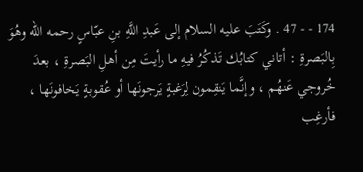174 - - 47 . وكَتَبَ عليه السلام إلى عَبدِ اللَّهِ بنِ عبّاسٍ رحمه الله وهُوَ بِالبَصرةِ : أتاني كتابُك تَذكُرُ فيهِ ما رأيتَ مِن أهلِ البَصرةِ ، بعدَ خُروجي عَنهُم ، وإنَّما يَنقِمون لِرَغبةٍ يَرجونَها أو عُقوبةٍ يَخافونَها ، فأرغِب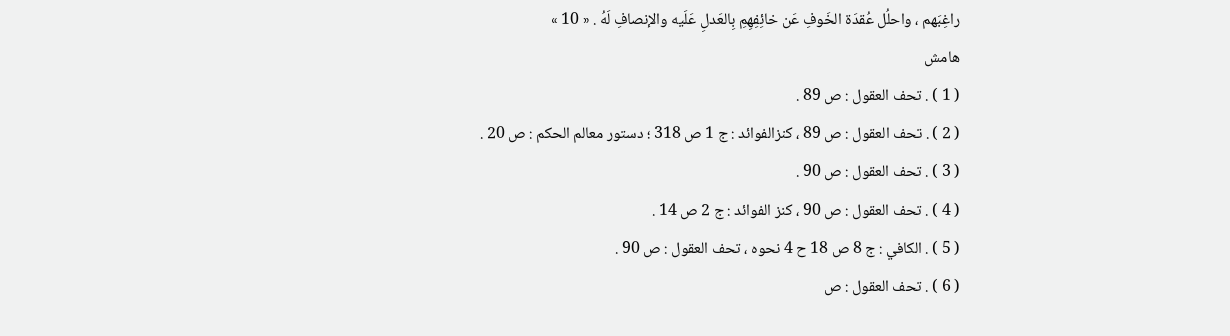راغِبَهم ، واحلُل عُقدَة الخَوفِ عَن خائِفِهِمِ بِالعَدلِ عَلَيه والإنصافِ لَهُ . « 10 »
هامش
( 1 ) . تحف العقول : ص 89 .
( 2 ) . تحف العقول : ص 89 ، كنزالفوائد : ج 1 ص 318 ؛ دستور معالم الحكم : ص 20 .
( 3 ) . تحف العقول : ص 90 .
( 4 ) . تحف العقول : ص 90 ، كنز الفوائد : ج 2 ص 14 .
( 5 ) . الكافي : ج 8 ص 18 ح 4 نحوه ، تحف العقول : ص 90 .
( 6 ) . تحف العقول : ص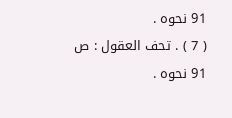91 نحوه .
( 7 ) . تحف العقول : ص 91 نحوه .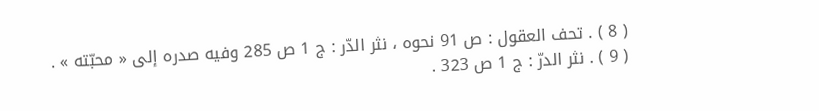( 8 ) . تحف العقول : ص 91 نحوه ، نثر الدّر : ج 1 ص 285 وفيه صدره إلى « محبّته » .
( 9 ) . نثر الدرّ : ج 1 ص 323 .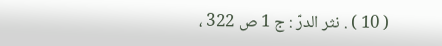( 10 ) . نثر الدرّ : ج 1 ص 322 ،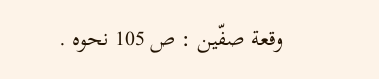وقعة صفّين : ص 105 نحوه .